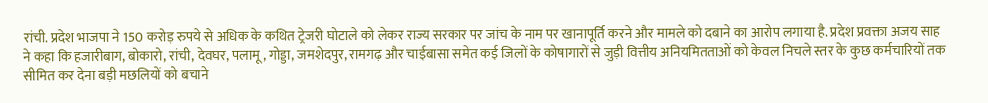रांची. प्रदेश भाजपा ने 150 करोड़ रुपये से अधिक के कथित ट्रेजरी घोटाले को लेकर राज्य सरकार पर जांच के नाम पर खानापूर्ति करने और मामले को दबाने का आरोप लगाया है. प्रदेश प्रवक्ता अजय साह ने कहा कि हजारीबाग, बोकारो, रांची, देवघर, पलामू, गोड्डा, जमशेदपुर, रामगढ़ और चाईबासा समेत कई जिलों के कोषागारों से जुड़ी वित्तीय अनियमितताओं को केवल निचले स्तर के कुछ कर्मचारियों तक सीमित कर देना बड़ी मछलियों को बचाने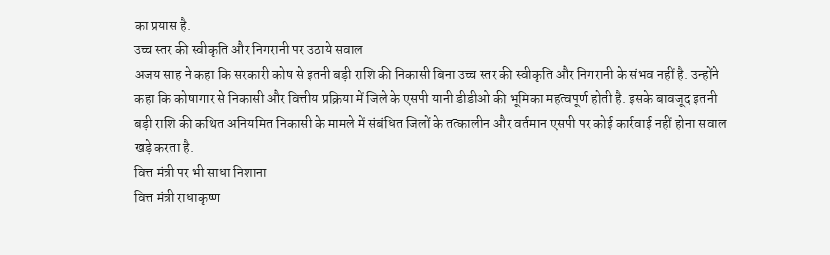का प्रयास है.
उच्च स्तर की स्वीकृति और निगरानी पर उठाये सवाल
अजय साह ने कहा कि सरकारी कोष से इतनी बड़ी राशि की निकासी बिना उच्च स्तर की स्वीकृति और निगरानी के संभव नहीं है. उन्होंने कहा कि कोषागार से निकासी और वित्तीय प्रक्रिया में जिले के एसपी यानी डीडीओ की भूमिका महत्वपूर्ण होती है. इसके बावजूद इतनी बड़ी राशि की कथित अनियमित निकासी के मामले में संबंधित जिलों के तत्कालीन और वर्तमान एसपी पर कोई कार्रवाई नहीं होना सवाल खड़े करता है.
वित्त मंत्री पर भी साधा निशाना
वित्त मंत्री राधाकृष्ण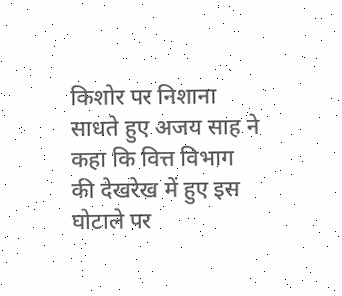किशोर पर निशाना साधते हुए अजय साह ने कहा कि वित्त विभाग की देखरेख में हुए इस घोटाले पर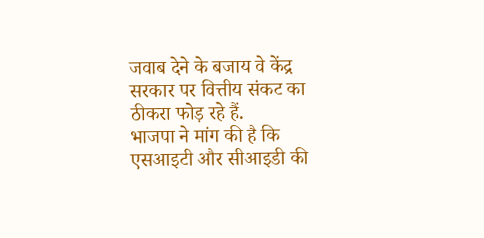जवाब देने के बजाय वे केंद्र सरकार पर वित्तीय संकट का ठीकरा फोड़ रहे हैं.
भाजपा ने मांग की है कि एसआइटी और सीआइडी की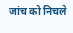जांच को निचले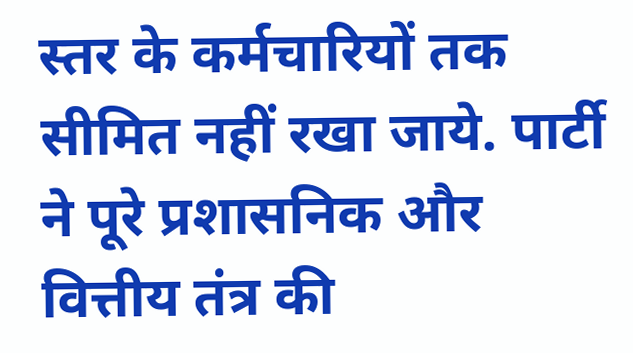स्तर के कर्मचारियों तक सीमित नहीं रखा जाये. पार्टी ने पूरे प्रशासनिक और वित्तीय तंत्र की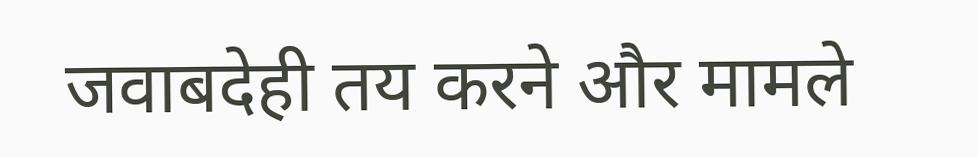जवाबदेही तय करने और मामले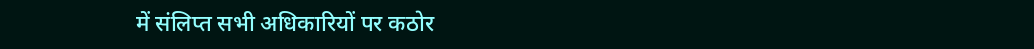में संलिप्त सभी अधिकारियों पर कठोर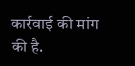कार्रवाई की मांग की है.